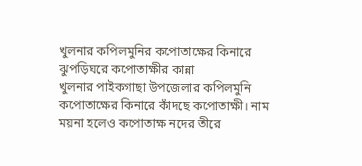খুলনার কপিলমুনির কপোতাক্ষের কিনারে ঝুপড়িঘরে কপোতাক্ষীর কান্না
খুলনার পাইকগাছা উপজেলার কপিলমুনি কপোতাক্ষের কিনারে কাঁদছে কপোতাক্ষী। নাম ময়না হলেও কপোতাক্ষ নদের তীরে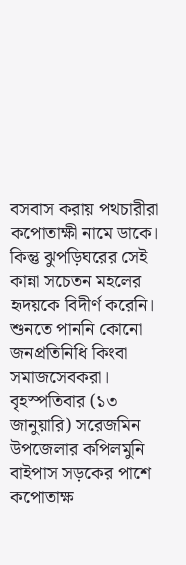বসবাস করায় পথচারীরা কপোতাক্ষী নামে ডাকে। কিন্তু ঝুপড়িঘরের সেই কান্না সচেতন মহলের হৃদয়কে বিদীর্ণ করেনি। শুনতে পাননি কোনো জনপ্রতিনিধি কিংবা সমাজসেবকরা।
বৃহস্পতিবার (১৩ জানুয়ারি) সরেজমিন উপজেলার কপিলমুনি বাইপাস সড়কের পাশে কপোতাক্ষ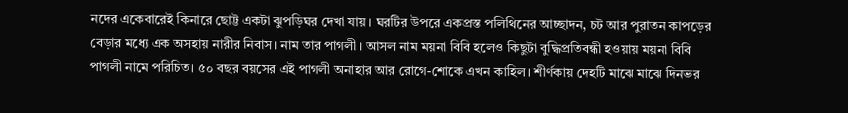নদের একেবারেই কিনারে ছোট্ট একটা ঝুপড়িঘর দেখা যায়। ঘরটির উপরে একপ্রস্ত পলিথিনের আচ্ছাদন, চট আর পুরাতন কাপড়ের বেড়ার মধ্যে এক অসহায় নারীর নিবাস। নাম তার পাগলী। আসল নাম ময়না বিবি হলেও কিছুটা বুদ্ধিপ্রতিবন্ধী হওয়ায় ময়না বিবি পাগলী নামে পরিচিত। ৫০ বছর বয়সের এই পাগলী অনাহার আর রোগে-শোকে এখন কাহিল। শীর্ণকায় দেহটি মাঝে মাঝে দিনভর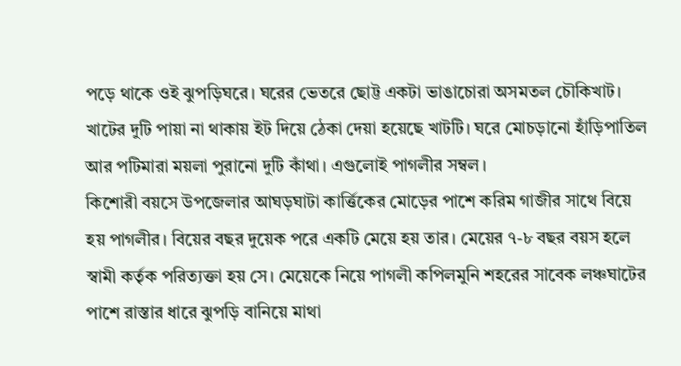পড়ে থাকে ওই ঝুপড়িঘরে। ঘরের ভেতরে ছোট্ট একটা ভাঙাচোরা অসমতল চৌকিখাট। খাটের দুটি পায়া না থাকায় ইট দিয়ে ঠেকা দেয়া হয়েছে খাটটি। ঘরে মোচড়ানো হাঁড়িপাতিল আর পটিমারা ময়লা পুরানো দুটি কাঁথা। এগুলোই পাগলীর সম্বল।
কিশোরী বয়সে উপজেলার আঘড়ঘাটা কার্ত্তিকের মোড়ের পাশে করিম গাজীর সাথে বিয়ে হয় পাগলীর। বিয়ের বছর দুয়েক পরে একটি মেয়ে হয় তার। মেয়ের ৭-৮ বছর বয়স হলে স্বামী কর্তৃক পরিত্যক্তা হয় সে। মেয়েকে নিয়ে পাগলী কপিলমুনি শহরের সাবেক লঞ্চঘাটের পাশে রাস্তার ধারে ঝুপড়ি বানিয়ে মাথা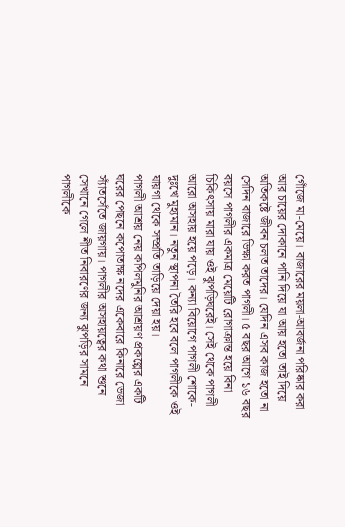গোঁজে মা-মেয়ে। বাজারের ময়লা-আবর্জনা পরিষ্কার করা আর চায়ের দোকানে পানি দিয়ে যা আয় হতো তাই দিয়ে অতিকষ্টে জীবন চলত তাদের। যেদিন এসব কাজ হতো না সেদিন বাজারে ভিক্ষা করত পাগলী। ৫ বছর আগে ১৬ বছর বয়সে পাগলীর একমাত্র মেয়েটি রোগাক্রান্ত হয়ে বিনা চিকিৎসায় মারা যায় ওই ঝুপড়িঘরেই। সেই থেকে পাগলী আরো অসহায় হয়ে পড়ে। কন্যা বিয়োগে পাগলী শোকে-দুঃখে মুহ্যমান। নতুন স্থাপনা তৈরি হবে বলে পাগলীকে ওই যায়গা থেকে সম্প্রতি তাড়িয়ে দেয়া হয়।
পাগলী আশ্রয় নেয় কপিলমুনির আশ্রয়ণ প্রকল্পের একটি ঘরের পেছনে কপোতাক্ষ নদের একেবারে কিনারে ভেজা স্যাঁতসেঁতে জায়গায়। পাগলীর অসহায়ত্বের কথা শুনে সেখানে গেলে শীত নিবারণের জন্য ঝুপড়ির সামনে পাগলীকে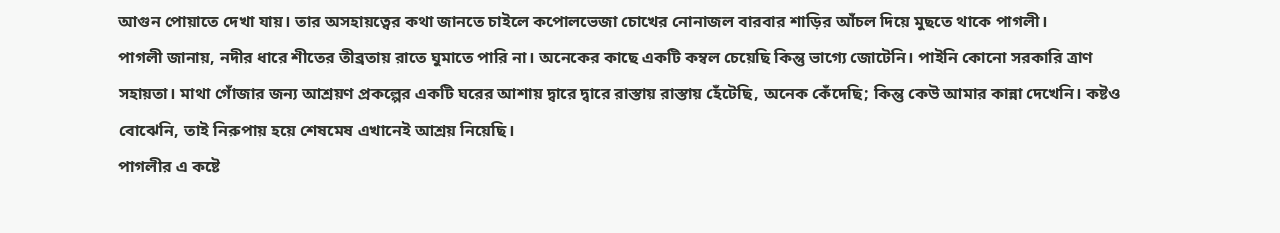আগুন পোয়াতে দেখা যায়। তার অসহায়ত্বের কথা জানতে চাইলে কপোলভেজা চোখের নোনাজল বারবার শাড়ির আঁচল দিয়ে মুছতে থাকে পাগলী।
পাগলী জানায়, নদীর ধারে শীতের তীব্রতায় রাতে ঘুমাতে পারি না। অনেকের কাছে একটি কম্বল চেয়েছি কিন্তু ভাগ্যে জোটেনি। পাইনি কোনো সরকারি ত্রাণ সহায়তা। মাথা গোঁজার জন্য আশ্রয়ণ প্রকল্পের একটি ঘরের আশায় দ্বারে দ্বারে রাস্তায় রাস্তায় হেঁটেছি, অনেক কেঁদেছি; কিন্তু কেউ আমার কান্না দেখেনি। কষ্টও বোঝেনি, তাই নিরুপায় হয়ে শেষমেষ এখানেই আশ্রয় নিয়েছি।
পাগলীর এ কষ্টে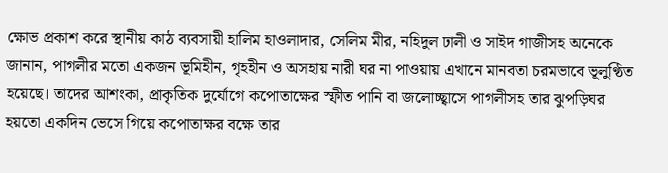ক্ষোভ প্রকাশ করে স্থানীয় কাঠ ব্যবসায়ী হালিম হাওলাদার, সেলিম মীর, নহিদুল ঢালী ও সাইদ গাজীসহ অনেকে জানান, পাগলীর মতো একজন ভূমিহীন, গৃহহীন ও অসহায় নারী ঘর না পাওয়ায় এখানে মানবতা চরমভাবে ভূলুণ্ঠিত হয়েছে। তাদের আশংকা, প্রাকৃতিক দুর্যোগে কপোতাক্ষের স্ফীত পানি বা জলোচ্ছ্বাসে পাগলীসহ তার ঝুপড়িঘর হয়তো একদিন ভেসে গিয়ে কপোতাক্ষর বক্ষে তার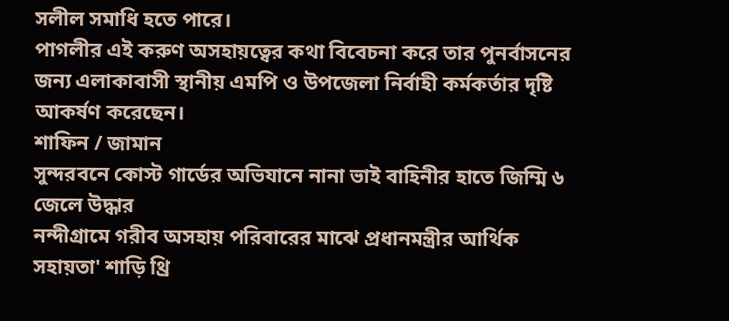সলীল সমাধি হতে পারে।
পাগলীর এই করুণ অসহায়ত্বের কথা বিবেচনা করে তার পুনর্বাসনের জন্য এলাকাবাসী স্থানীয় এমপি ও উপজেলা নির্বাহী কর্মকর্তার দৃষ্টি আকর্ষণ করেছেন।
শাফিন / জামান
সুন্দরবনে কোস্ট গার্ডের অভিযানে নানা ভাই বাহিনীর হাতে জিম্মি ৬ জেলে উদ্ধার
নন্দীগ্রামে গরীব অসহায় পরিবারের মাঝে প্রধানমন্ত্রীর আর্থিক সহায়তা' শাড়ি থ্রি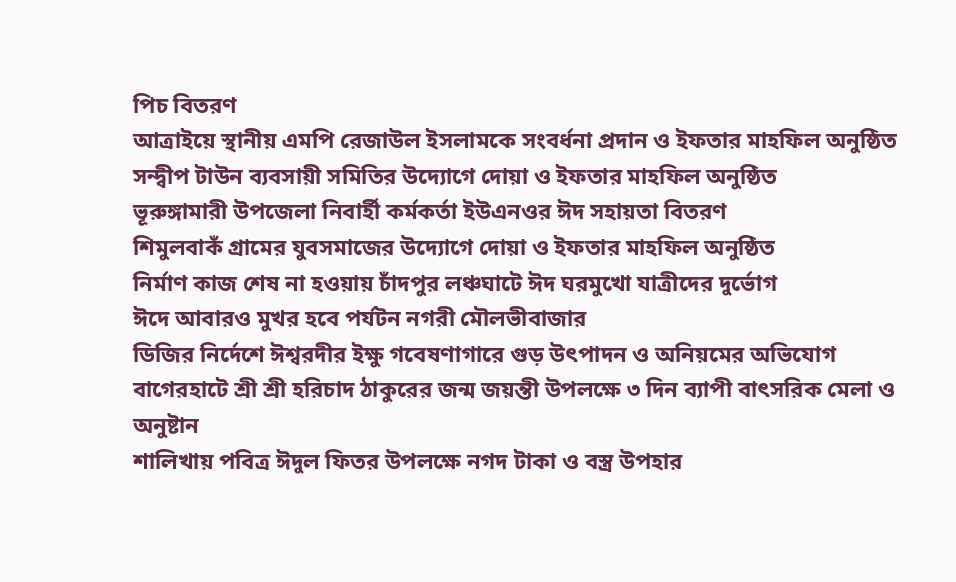পিচ বিতরণ
আত্রাইয়ে স্থানীয় এমপি রেজাউল ইসলামকে সংবর্ধনা প্রদান ও ইফতার মাহফিল অনুষ্ঠিত
সন্দ্বীপ টাউন ব্যবসায়ী সমিতির উদ্যোগে দোয়া ও ইফতার মাহফিল অনুষ্ঠিত
ভূরুঙ্গামারী উপজেলা নিবার্হী কর্মকর্তা ইউএনওর ঈদ সহায়তা বিতরণ
শিমুলবাকঁ গ্রামের যুবসমাজের উদ্যোগে দোয়া ও ইফতার মাহফিল অনুষ্ঠিত
নির্মাণ কাজ শেষ না হওয়ায় চাঁদপুর লঞ্চঘাটে ঈদ ঘরমুখো যাত্রীদের দুর্ভোগ
ঈদে আবারও মুখর হবে পর্যটন নগরী মৌলভীবাজার
ডিজির নির্দেশে ঈশ্বরদীর ইক্ষু গবেষণাগারে গুড় উৎপাদন ও অনিয়মের অভিযোগ
বাগেরহাটে শ্রী শ্রী হরিচাদ ঠাকুরের জন্ম জয়ন্তী উপলক্ষে ৩ দিন ব্যাপী বাৎসরিক মেলা ও অনুষ্টান
শালিখায় পবিত্র ঈদুল ফিতর উপলক্ষে নগদ টাকা ও বস্ত্র উপহার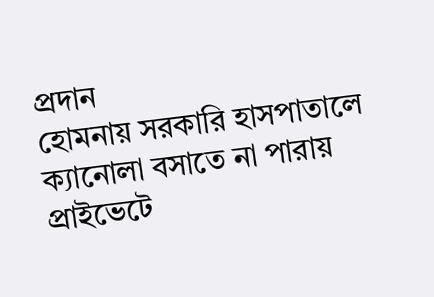প্রদান
হোমনায় সরকারি হাসপাতালে ক্যানোলা বসাতে না পারায় প্রাইভেটে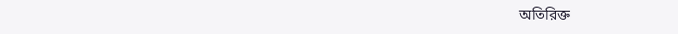অতিরিক্ত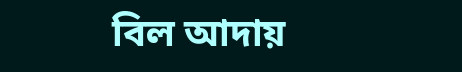বিল আদায়